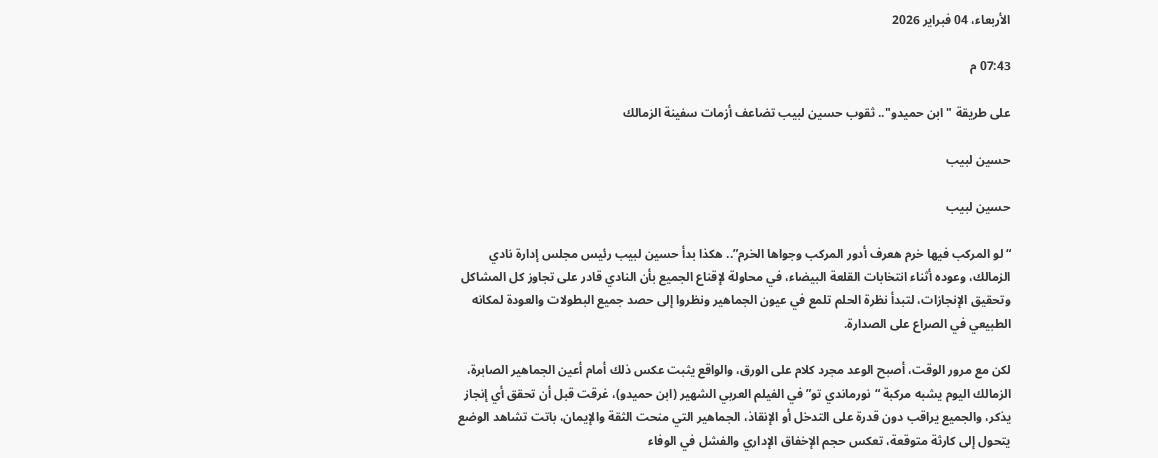الأربعاء، 04 فبراير 2026

07:43 م

على طريقة "ابن حميدو".. ثقوب حسين لبيب تضاعف أزمات سفينة الزمالك

حسين لبيب

حسين لبيب

“لو المركب فيها خرم هعرف أدور المركب وجواها الخرم”.. هكذا بدأ حسين لبيب رئيس مجلس إدارة نادي الزمالك، وعوده أثناء انتخابات القلعة البيضاء، في محاولة لإقناع الجميع بأن النادي قادر على تجاوز كل المشاكل وتحقيق الإنجازات، لتبدأ نظرة الحلم تلمع في عيون الجماهير ونظروا إلى حصد جميع البطولات والعودة لمكانه الطبيعي في الصراع على الصدارة.

لكن مع مرور الوقت، أصبح الوعد مجرد كلام على الورق، والواقع يثبت عكس ذلك أمام أعين الجماهير الصابرة، الزمالك اليوم يشبه مركبة “نورماندي تو” في الفيلم العربي الشهير (ابن حميدو)، غرقت قبل أن تحقق أي إنجاز يذكر، والجميع يراقب دون قدرة على التدخل أو الإنقاذ، الجماهير التي منحت الثقة والإيمان، باتت تشاهد الوضع يتحول إلى كارثة متوقعة، تعكس حجم الإخفاق الإداري والفشل في الوفاء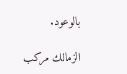بالوعود.

الزمالك مركب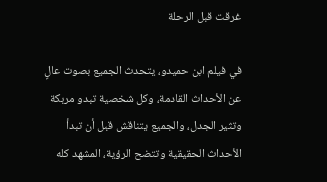غرقت قبل الرحلة

في فيلم ابن حميدو، يتحدث الجميع بصوت عالٍ عن الأحداث القادمة، وكل شخصية تبدو مربكة وتثير الجدل، والجميع يتناقش قبل أن تبدأ الأحداث الحقيقية وتتضح الرؤية، المشهد كله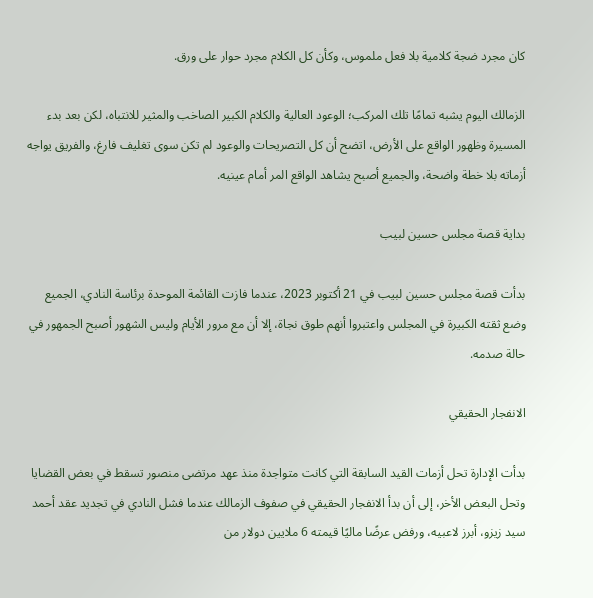كان مجرد ضجة كلامية بلا فعل ملموس، وكأن كل الكلام مجرد حوار على ورق.

الزمالك اليوم يشبه تمامًا تلك المركب؛ الوعود العالية والكلام الكبير الصاخب والمثير للانتباه، لكن بعد بدء المسيرة وظهور الواقع على الأرض، اتضح أن كل التصريحات والوعود لم تكن سوى تغليف فارغ، والفريق يواجه أزماته بلا خطة واضحة، والجميع أصبح يشاهد الواقع المر أمام عينيه.

بداية قصة مجلس حسين لبيب

بدأت قصة مجلس حسين لبيب في 21 أكتوبر 2023، عندما فازت القائمة الموحدة برئاسة النادي، الجميع وضع ثقته الكبيرة في المجلس واعتبروا أنهم طوق نجاة، إلا أن مع مرور الأيام وليس الشهور أصبح الجمهور في حالة صدمه.

الانفجار الحقيقي

بدأت الإدارة تحل أزمات القيد السابقة التي كانت متواجدة منذ عهد مرتضى منصور تسقط في بعض القضايا وتحل البعض الأخر، إلى أن بدأ الانفجار الحقيقي في صفوف الزمالك عندما فشل النادي في تجديد عقد أحمد سيد زيزو، أبرز لاعبيه، ورفض عرضًا ماليًا قيمته 6 ملايين دولار من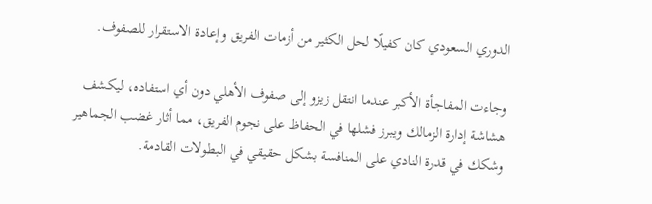الدوري السعودي كان كفيلًا لحل الكثير من أزمات الفريق وإعادة الاستقرار للصفوف.

وجاءت المفاجأة الأكبر عندما انتقل زيزو إلى صفوف الأهلي دون أي استفاده، ليكشف هشاشة إدارة الزمالك ويبرز فشلها في الحفاظ على نجوم الفريق، مما أثار غضب الجماهير وشكك في قدرة النادي على المنافسة بشكل حقيقي في البطولات القادمة.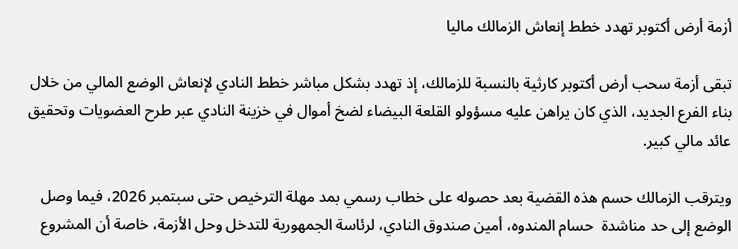أزمة أرض أكتوبر تهدد خطط إنعاش الزمالك ماليا

تبقى أزمة سحب أرض أكتوبر كارثية بالنسبة للزمالك، إذ تهدد بشكل مباشر خطط النادي لإنعاش الوضع المالي من خلال بناء الفرع الجديد، الذي كان يراهن عليه مسؤولو القلعة البيضاء لضخ أموال في خزينة النادي عبر طرح العضويات وتحقيق عائد مالي كبير.

ويترقب الزمالك حسم هذه القضية بعد حصوله على خطاب رسمي بمد مهلة الترخيص حتى سبتمبر 2026، فيما وصل الوضع إلى حد مناشدة  حسام المندوه، أمين صندوق النادي، لرئاسة الجمهورية للتدخل وحل الأزمة، خاصة أن المشروع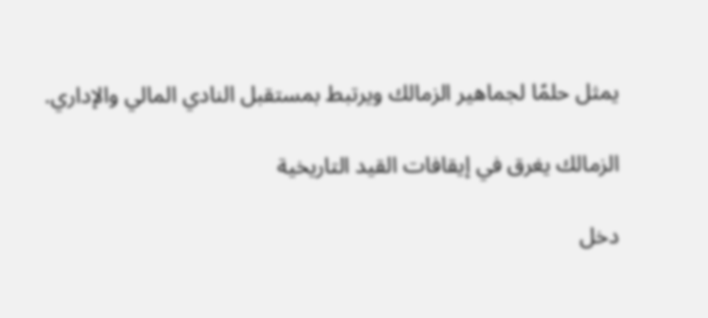يمثل حلمًا لجماهير الزمالك ويرتبط بمستقبل النادي المالي والإداري.

الزمالك يغرق في إيقافات القيد التاريخية

دخل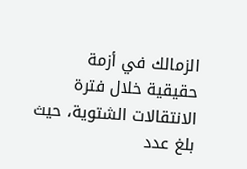الزمالك في أزمة حقيقية خلال فترة الانتقالات الشتوية، حيث بلغ عدد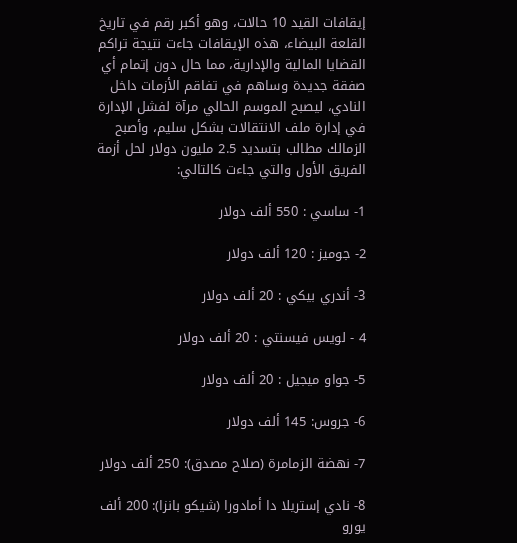إيقافات القيد 10 حالات، وهو أكبر رقم في تاريخ القلعة البيضاء، هذه الإيقافات جاءت نتيجة تراكم القضايا المالية والإدارية، مما حال دون إتمام أي صفقة جديدة وساهم في تفاقم الأزمات داخل النادي، ليصبح الموسم الحالي مرآة لفشل الإدارة في إدارة ملف الانتقالات بشكل سليم، وأصبح الزمالك مطالب بتسديد 2.5 مليون دولار لحل أزمة الفريق الأول والتي جاءت كالتالي:

1- ساسي : 550 ألف دولار

2- جوميز : 120 ألف دولار

3- أندري بيكي : 20 ألف دولار

4 - لويس فيسنتي : 20 ألف دولار

5- جواو ميجيل : 20 ألف دولار

6- جروس: 145 ألف دولار

7- نهضة الزمامرة (صلاح مصدق): 250 ألف دولار

8- نادي إستريلا دا أمادورا (شيكو بانزا): 200 ألف يورو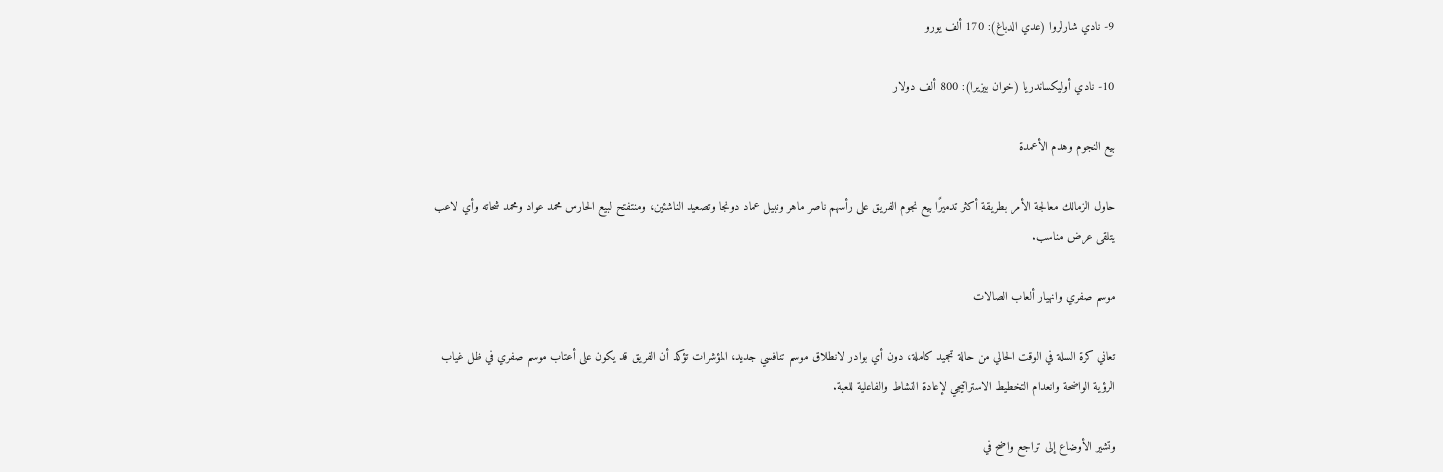9- نادي شارلروا (عدي الدباغ): 170 ألف يورو

10- نادي أوليكساندريا (خوان بيزيرا): 800 ألف دولار

بيع النجوم وهدم الأعمدة

حاول الزمالك معالجة الأمر بطريقة أكثر تدميرًا بيع نجوم الفريق على رأسهم ناصر ماهر ونبيل عماد دونجا وتصعيد الناشئين، ومنتفتح لبيع الحارس محمد عواد ومحمد شحاته وأي لاعب يتلقى عرض مناسب.

موسم صفري وانهيار ألعاب الصالات

تعاني كرة السلة في الوقت الحالي من حالة تجميد كاملة، دون أي بوادر لانطلاق موسم تنافسي جديد، المؤشرات تؤكد أن الفريق قد يكون على أعتاب موسم صفري في ظل غياب الرؤية الواضحة وانعدام التخطيط الاستراتيجي لإعادة النشاط والفاعلية للعبة.

وتشير الأوضاع إلى تراجع واضح في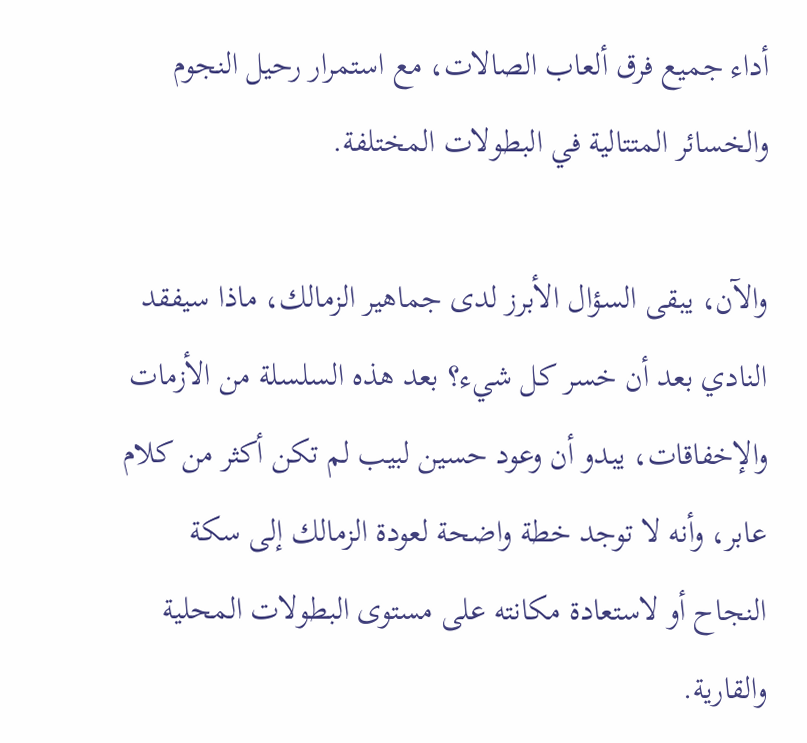أداء جميع فرق ألعاب الصالات، مع استمرار رحيل النجوم والخسائر المتتالية في البطولات المختلفة.

والآن، يبقى السؤال الأبرز لدى جماهير الزمالك، ماذا سيفقد النادي بعد أن خسر كل شيء؟ بعد هذه السلسلة من الأزمات والإخفاقات، يبدو أن وعود حسين لبيب لم تكن أكثر من كلام عابر، وأنه لا توجد خطة واضحة لعودة الزمالك إلى سكة النجاح أو لاستعادة مكانته على مستوى البطولات المحلية والقارية.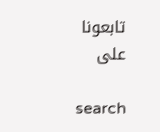تابعونا على

search